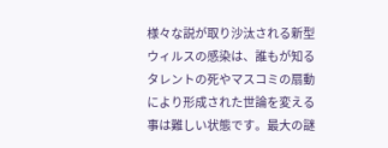様々な説が取り沙汰される新型ウィルスの感染は、誰もが知るタレントの死やマスコミの扇動により形成された世論を変える事は難しい状態です。最大の謎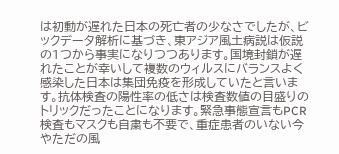は初動が遅れた日本の死亡者の少なさでしたが、ビックデータ解析に基づき、東アジア風土病説は仮説の1つから事実になりつつあります。国境封鎖が遅れたことが幸いして複数のウィルスにバランスよく感染した日本は集団免疫を形成していたと言います。抗体検査の陽性率の低さは検査数値の目盛りのトリックだったことになります。緊急事態宣言もPCR検査もマスクも自粛も不要で、重症患者のいない今やただの風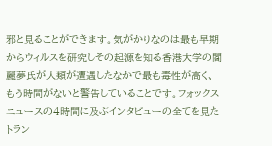邪と見ることができます。気がかりなのは最も早期からウィルスを研究しその起源を知る香港大学の閻麗夢氏が人類が遭遇したなかで最も毒性が高く、もう時間がないと警告していることです。フォックスニュースの4時間に及ぶインタビューの全てを見たトラン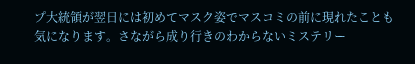プ大統領が翌日には初めてマスク姿でマスコミの前に現れたことも気になります。さながら成り行きのわからないミステリー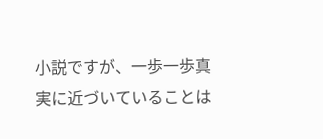小説ですが、一歩一歩真実に近づいていることは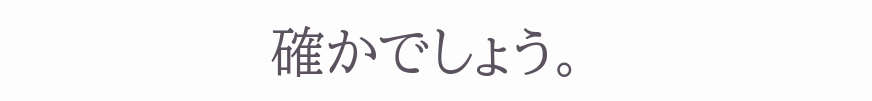確かでしょう。